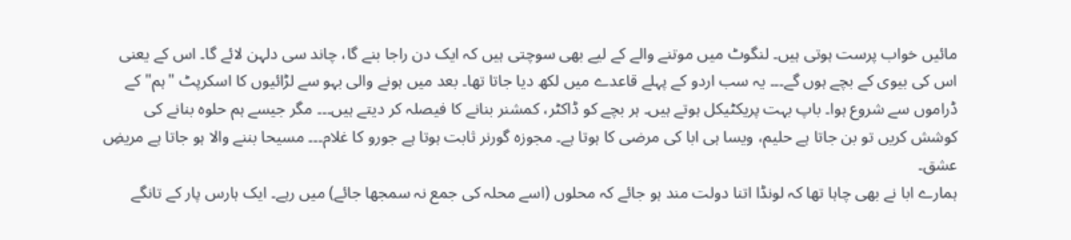مائیں خواب پرست ہوتی ہیں۔ لنگوٹ میں موتنے والے کے لیے بھی سوچتی ہیں کہ ایک دن راجا بنے گا، چاند سی دلہن لائے گا۔ اس کے یعنی اس کی بیوی کے بچے ہوں گے۔۔۔ یہ سب اردو کے پہلے قاعدے میں لکھ دیا جاتا تھا۔ بعد میں ہونے والی بہو سے لڑائیوں کا اسکرپٹ "ہم" کے ڈراموں سے شروع ہوا۔ باپ بہت پریکٹیکل ہوتے ہیں۔ ہر بچے کو ڈاکٹر، کمشنر بنانے کا فیصلہ کر دیتے ہیں۔۔۔ مگر جیسے ہم حلوہ بنانے کی کوشش کریں تو بن جاتا ہے حلیم، ویسا ہی ابا کی مرضی کا ہوتا ہے۔ مجوزہ گورنر ثابت ہوتا ہے جورو کا غلام۔۔۔ مسیحا بننے والا ہو جاتا ہے مریضِ عشق۔
ہمارے ابا نے بھی چاہا تھا کہ لونڈا اتنا دولت مند ہو جائے کہ محلوں (اسے محلہ کی جمع نہ سمجھا جائے) میں رہے۔ ایک ہارس پار کے تانگے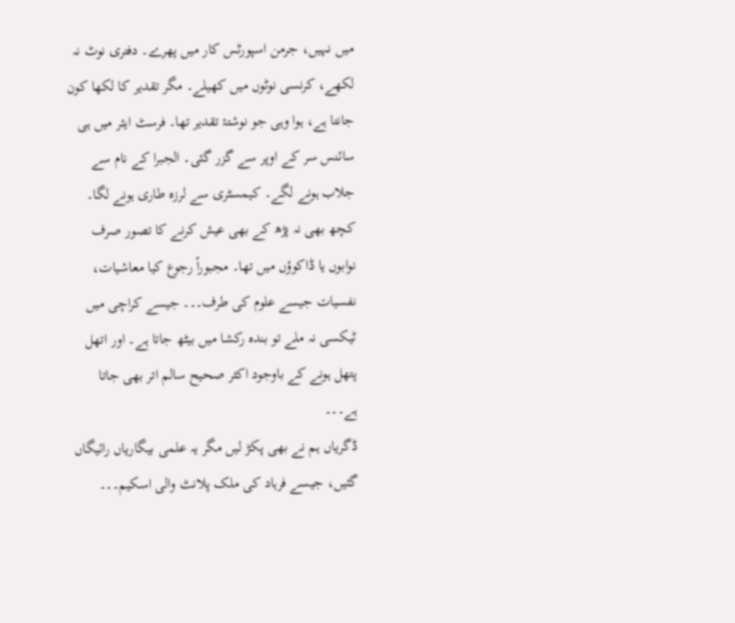میں نہیں، جرمن اسپورٹس کار میں پھرے۔ دفتری نوٹ نہ لکھے، کرنسی نوٹوں میں کھیلے۔ مگر تقدیر کا لکھا کون جانتا ہے، ہوا وہی جو نوشتۂ تقدیر تھا۔ فرسٹ ایئر میں ہی سائنس سر کے اوپر سے گزر گئی۔ الجبرا کے نام سے جلاب ہونے لگے۔ کیمسٹری سے لرزہ طاری ہونے لگا۔ کچھ بھی نہ پڑھ کے بھی عیش کرنے کا تصور صرف نوابوں یا ڈاکوؤں میں تھا۔ مجبوراً رجوع کیا معاشیات، نفسیات جیسے علوم کی طرف۔۔۔ جیسے کراچی میں ٹیکسی نہ ملے تو بندہ رکشا میں بیٹھ جاتا ہے۔ اور اتھل پتھل ہونے کے باوجود اکثر صحیح سالم اتر بھی جاتا ہے۔۔۔
ڈگریاں ہم نے بھی پکڑ لیں مگر یہ علمی بیگاریاں رائیگاں گئیں، جیسے فرہاد کی ملک پلانٹ والی اسکیم۔۔۔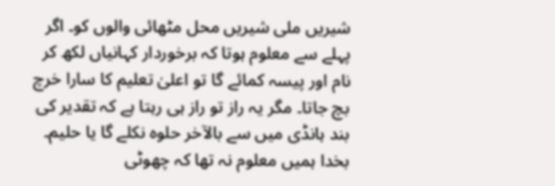شیریں ملی شیریں محل مٹھائی والوں کو۔ اگر پہلے سے معلوم ہوتا کہ برخوردار کہانیاں لکھ کر نام اور پیسہ کمائے گا تو اعلیٰ تعلیم کا سارا خرچ بچ جاتا۔ مگر یہ راز تو راز ہی رہتا ہے کہ تقدیر کی بند ہانڈی میں سے بالآخر حلوہ نکلے گا یا حلیم۔ بخدا ہمیں معلوم نہ تھا کہ چھوٹی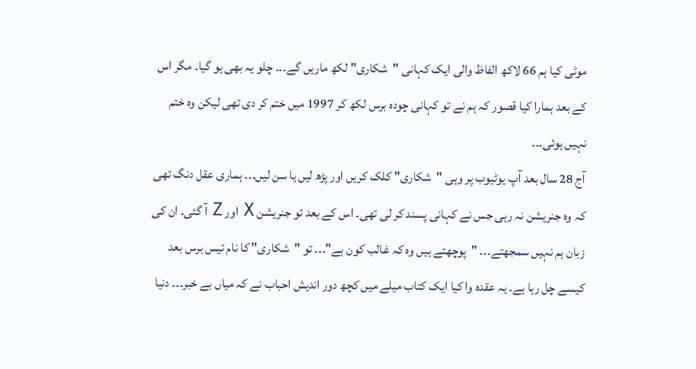موٹی کیا ہم 66 لاکھ الفاظ والی ایک کہانی "شکاری" لکھ ماریں گے۔۔۔ چلو یہ بھی ہو گیا۔ مگر اس کے بعد ہمارا کیا قصور کہ ہم نے تو کہانی چودہ برس لکھ کر 1997 میں ختم کر دی تھی لیکن وہ ختم نہیں ہوئی۔۔۔
آج 28 سال بعد آپ یوٹیوب پر وہی "شکاری" کلک کریں اور پڑھ لیں یا سن لیں۔۔۔ ہماری عقل دنگ تھی کہ وہ جنریشن نہ رہی جس نے کہانی پسند کر لی تھی۔ اس کے بعد تو جنریشن X اور Z آ گئی۔ ان کی زبان ہم نہیں سمجھتے۔۔۔ "پوچھتے ہیں وہ کہ غالب کون ہے"۔۔۔ تو "شکاری" کا نام تیس برس بعد کیسے چل رہا ہے۔ یہ عقدہ وا کیا ایک کتاب میلے میں کچھ دور اندیش احباب نے کہ میاں بے خبر۔۔۔ دنیا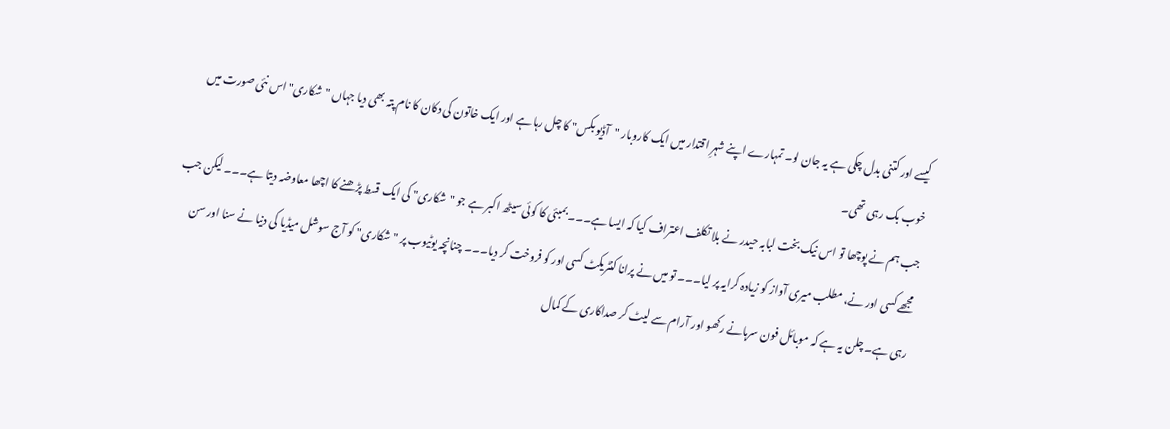کیسے اور کتنی بدل چکی ہے یہ جان لو۔ تمہارے اپنے شہرِ اقتدار میں ایک کاروبار "آڈیو بکس" کا چل رہا ہے اور ایک خاتون کی دکان کا نام پتہ بھی دیا جہاں "شکاری" اس نئی صورت میں خوب بک رہی تھی۔
جب ہم نے پوچھا تو اس نیک بخت لبابہ حیدر نے بلا تکلف اعتراف کیا کہ ایسا ہے۔۔۔ بمبئی کا کوئی سیٹھ اکبر ہے جو "شکاری" کی ایک قسط پڑھنے کا اچھا معاوضہ دیتا ہے۔۔۔ لیکن جب مجھے کسی اور نے، مطلب میری آواز کو زیادہ کرایہ پر لیا۔۔۔ تو میں نے پرانا کنٹریکٹ کسی اور کو فروخت کر دیا۔۔۔ چنانچہ یوٹیوب پر "شکاری" کو آج سوشل میڈیا کی دنیا نے سنا اور سن رہی ہے۔ چلن یہ ہے کہ موبائل فون سرہانے رکھو اور آرام سے لیٹ کر صداکاری کے کمال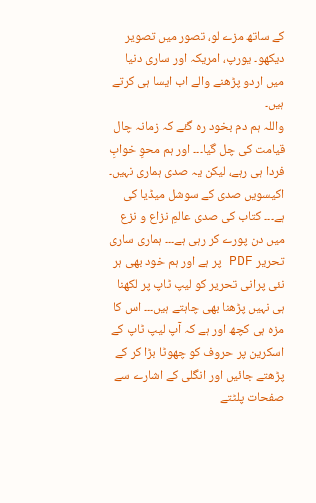کے ساتھ مزے لو، تصور میں تصویر دیکھو۔ یورپ، امریکہ اور ساری دنیا میں اردو پڑھنے والے اب ایسا ہی کرتے ہیں۔
واللہ ہم دم بخود رہ گئے کہ زمانہ چال قیامت کی چل گیا۔۔۔ اور ہم محوِ خوابِ فردا ہی رہے، لیکن یہ صدی ہماری نہیں۔ اکیسویں صدی کے سوشل میڈیا کی ہے۔۔۔ کتاب کی صدی عالمِ نزاع و نزع میں دن پورے کر رہی ہے۔۔۔ ہماری ساری تحریر PDF پر ہے اور ہم خود بھی ہر نئی پرانی تحریر کو لیپ ٹاپ پر لکھنا ہی نہیں پڑھنا بھی چاہتے ہیں۔۔۔ اس کا مزہ ہی کچھ اور ہے کہ آپ لیپ ٹاپ کے اسکرین پر حروف کو چھوٹا بڑا کر کے پڑھتے جائیں اور انگلی کے اشارے سے صفحات پلٹتے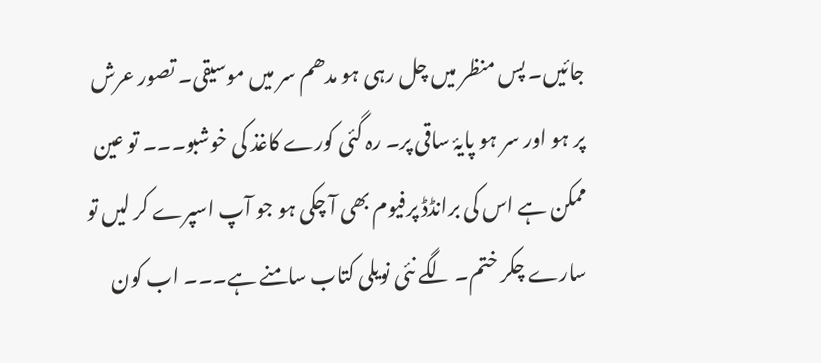جائیں۔ پس منظر میں چل رہی ہو مدھم سر میں موسیقی۔ تصور عرش پر ہو اور سر ہو پایۂ ساقی پر۔ رہ گئی کورے کاغذ کی خوشبو۔۔۔ تو عین ممکن ہے اس کی برانڈڈ پرفیوم بھی آ چکی ہو جو آپ اسپرے کر لیں تو سارے چکر ختم۔ لگے نئی نویلی کتاب سامنے ہے۔۔۔ اب کون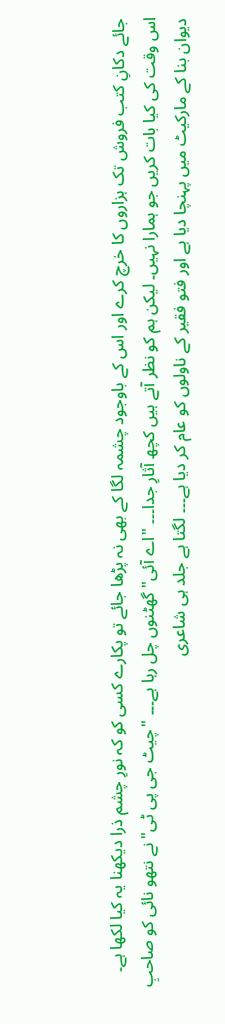جائے دکانِ کتب فروش تک ہزاروں کا خرچ کرے اور اس کے باوجود چشمہ لگا کے بھی نہ پڑھا جائے تو پکارے کسی کو کہ نورِ چشم ذرا دیکھنا یہ کیا لکھا ہے۔
اس وقت کی کیا بات کریں جو ہمارا نہیں۔ لیکن ہم کو نظر آتے ہیں کچھ آثارِ جدا۔۔۔ "اے آئی" گھٹنوں چل رہا ہے۔۔۔ "چیٹ جی پی ٹی" نے نتھو نائی کو صاحبِ دیوان بنا کے مارکیٹ میں پہنچا دیا ہے اور فتو فقیر کے ناولوں کو عام کر دیا ہے۔۔۔ لگتا ہے جلد ہی شاعری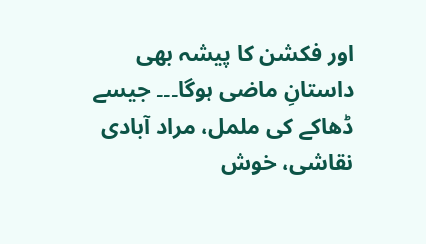اور فکشن کا پیشہ بھی داستانِ ماضی ہوگا۔۔۔ جیسے ڈھاکے کی ململ، مراد آبادی نقاشی، خوش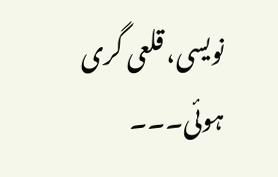نویسی، قلعی گری ہوئی۔۔۔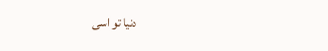دنیا تو اسی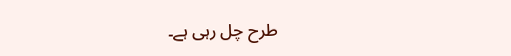طرح چل رہی ہے۔